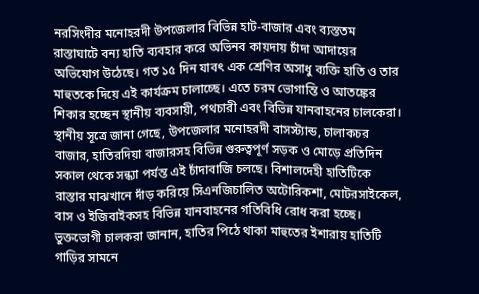নরসিংদীর মনোহরদী উপজেলার বিভিন্ন হাট-বাজার এবং ব্যস্ততম রাস্তাঘাটে বন্য হাতি ব্যবহার করে অভিনব কায়দায় চাঁদা আদায়ের অভিযোগ উঠেছে। গত ১৫ দিন যাবৎ এক শ্রেণির অসাধু ব্যক্তি হাতি ও তার মাহুতকে দিয়ে এই কার্যক্রম চালাচ্ছে। এতে চরম ভোগান্তি ও আতঙ্কের শিকার হচ্ছেন স্থানীয় ব্যবসায়ী, পথচারী এবং বিভিন্ন যানবাহনের চালকেরা।
স্থানীয় সূত্রে জানা গেছে, উপজেলার মনোহরদী বাসস্ট্যান্ড, চালাকচর বাজার, হাতিরদিয়া বাজারসহ বিভিন্ন গুরুত্বপূর্ণ সড়ক ও মোড়ে প্রতিদিন সকাল থেকে সন্ধ্যা পর্যন্ত এই চাঁদাবাজি চলছে। বিশালদেহী হাতিটিকে রাস্তার মাঝখানে দাঁড় করিয়ে সিএনজিচালিত অটোরিকশা, মোটরসাইকেল, বাস ও ইজিবাইকসহ বিভিন্ন যানবাহনের গতিবিধি রোধ করা হচ্ছে।
ভুক্তভোগী চালকরা জানান, হাতির পিঠে থাকা মাহুতের ইশারায় হাতিটি গাড়ির সামনে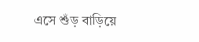এসে শুঁড় বাড়িয়ে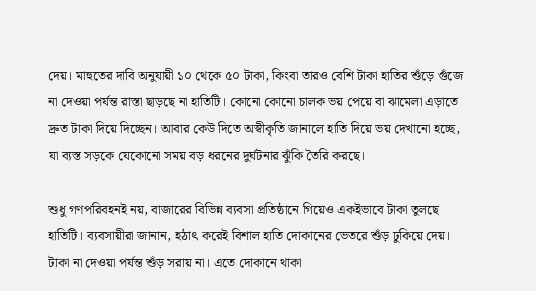দেয়। মাহুতের দাবি অনুযায়ী ১০ থেকে ৫০ টাকা, কিংবা তারও বেশি টাকা হাতির শুঁড়ে গুঁজে না দেওয়া পর্যন্ত রাস্তা ছাড়ছে না হাতিটি। কোনো কোনো চালক ভয় পেয়ে বা ঝামেলা এড়াতে দ্রুত টাকা দিয়ে দিচ্ছেন। আবার কেউ দিতে অস্বীকৃতি জানালে হাতি দিয়ে ভয় দেখানো হচ্ছে, যা ব্যস্ত সড়কে যেকোনো সময় বড় ধরনের দুর্ঘটনার ঝুঁকি তৈরি করছে।

শুধু গণপরিবহনই নয়, বাজারের বিভিন্ন ব্যবসা প্রতিষ্ঠানে গিয়েও একইভাবে টাকা তুলছে হাতিটি। ব্যবসায়ীরা জানান, হঠাৎ করেই বিশাল হাতি দোকানের ভেতরে শুঁড় ঢুকিয়ে দেয়। টাকা না দেওয়া পর্যন্ত শুঁড় সরায় না। এতে দোকানে থাকা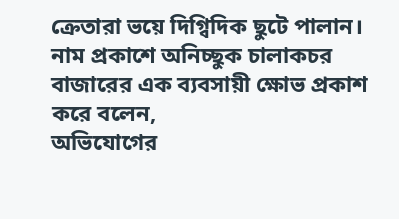ক্রেতারা ভয়ে দিগ্বিদিক ছুটে পালান। নাম প্রকাশে অনিচ্ছুক চালাকচর বাজারের এক ব্যবসায়ী ক্ষোভ প্রকাশ করে বলেন,
অভিযোগের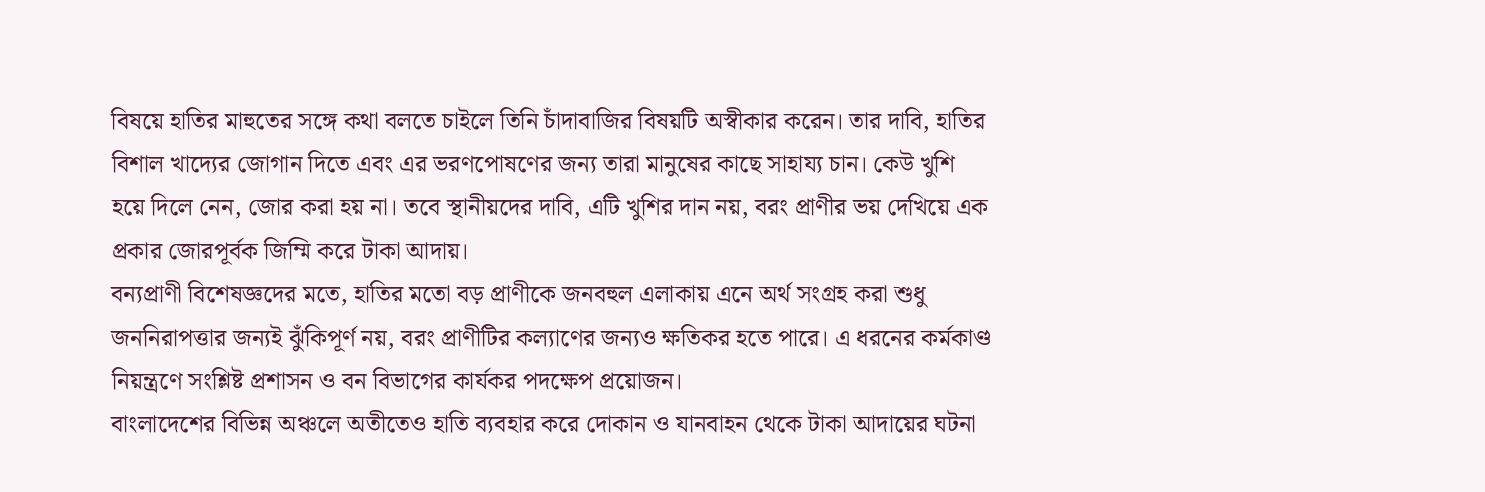বিষয়ে হাতির মাহুতের সঙ্গে কথা বলতে চাইলে তিনি চাঁদাবাজির বিষয়টি অস্বীকার করেন। তার দাবি, হাতির বিশাল খাদ্যের জোগান দিতে এবং এর ভরণপোষণের জন্য তারা মানুষের কাছে সাহায্য চান। কেউ খুশি হয়ে দিলে নেন, জোর করা হয় না। তবে স্থানীয়দের দাবি, এটি খুশির দান নয়, বরং প্রাণীর ভয় দেখিয়ে এক প্রকার জোরপূর্বক জিম্মি করে টাকা আদায়।
বন্যপ্রাণী বিশেষজ্ঞদের মতে, হাতির মতো বড় প্রাণীকে জনবহুল এলাকায় এনে অর্থ সংগ্রহ করা শুধু জননিরাপত্তার জন্যই ঝুঁকিপূর্ণ নয়, বরং প্রাণীটির কল্যাণের জন্যও ক্ষতিকর হতে পারে। এ ধরনের কর্মকাণ্ড নিয়ন্ত্রণে সংশ্লিষ্ট প্রশাসন ও বন বিভাগের কার্যকর পদক্ষেপ প্রয়োজন।
বাংলাদেশের বিভিন্ন অঞ্চলে অতীতেও হাতি ব্যবহার করে দোকান ও যানবাহন থেকে টাকা আদায়ের ঘটনা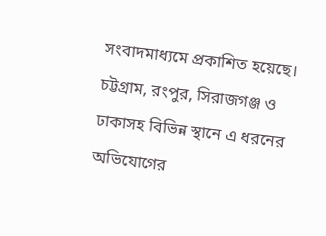সংবাদমাধ্যমে প্রকাশিত হয়েছে। চট্টগ্রাম, রংপুর, সিরাজগঞ্জ ও ঢাকাসহ বিভিন্ন স্থানে এ ধরনের অভিযোগের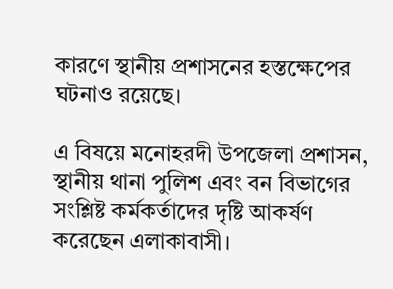কারণে স্থানীয় প্রশাসনের হস্তক্ষেপের ঘটনাও রয়েছে।

এ বিষয়ে মনোহরদী উপজেলা প্রশাসন, স্থানীয় থানা পুলিশ এবং বন বিভাগের সংশ্লিষ্ট কর্মকর্তাদের দৃষ্টি আকর্ষণ করেছেন এলাকাবাসী।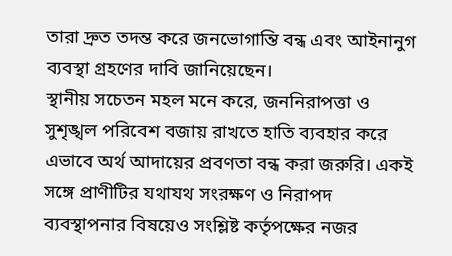তারা দ্রুত তদন্ত করে জনভোগান্তি বন্ধ এবং আইনানুগ ব্যবস্থা গ্রহণের দাবি জানিয়েছেন।
স্থানীয় সচেতন মহল মনে করে, জননিরাপত্তা ও সুশৃঙ্খল পরিবেশ বজায় রাখতে হাতি ব্যবহার করে এভাবে অর্থ আদায়ের প্রবণতা বন্ধ করা জরুরি। একই সঙ্গে প্রাণীটির যথাযথ সংরক্ষণ ও নিরাপদ ব্যবস্থাপনার বিষয়েও সংশ্লিষ্ট কর্তৃপক্ষের নজর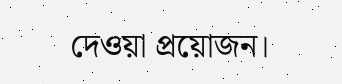দেওয়া প্রয়োজন।